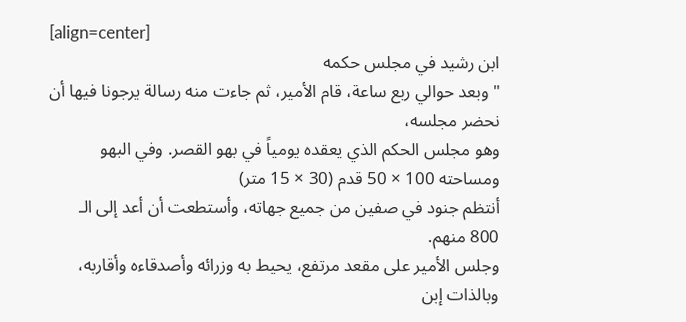[align=center]
ابن رشيد في مجلس حكمه
" وبعد حوالي ربع ساعة، قام الأمير، ثم جاءت منه رسالة يرجونا فيها أن نحضر مجلسه،
وهو مجلس الحكم الذي يعقده يومياً في بهو القصر. وفي البهو ومساحته 100 × 50 قدم (30 × 15 متر)
أنتظم جنود في صفين من جميع جهاته، وأستطعت أن أعد إلى الـ 800 منهم.
وجلس الأمير على مقعد مرتفع، يحيط به وزرائه وأصدقاءه وأقاربه، وبالذات إبن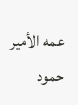عمه الأمير حمود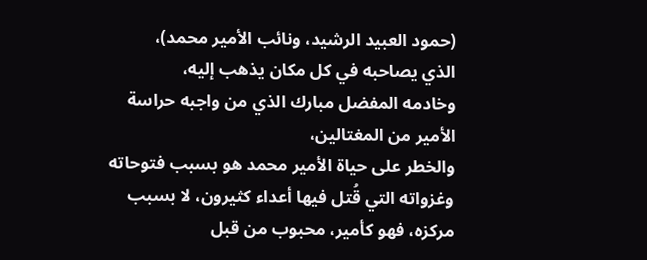(حمود العبيد الرشيد، ونائب الأمير محمد)،
الذي يصاحبه في كل مكان يذهب إليه،
وخادمه المفضل مبارك الذي من واجبه حراسة الأمير من المغتالين،
والخطر على حياة الأمير محمد هو بسبب فتوحاته وغزواته التي قُتل فيها أعداء كثيرون، لا بسبب مركزه، فهو كأمير، محبوب من قبل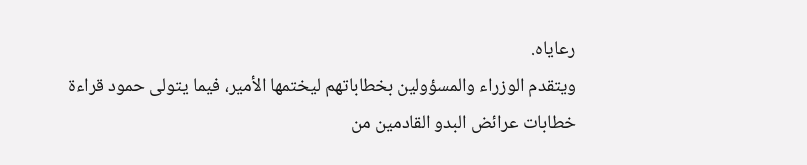رعاياه.
ويتقدم الوزراء والمسؤولين بخطاباتهم ليختمها الأمير، فيما يتولى حمود قراءة خطابات عرائض البدو القادمين من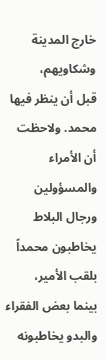خارج المدينة وشكاويهم،
قبل أن ينظر فيها محمد. ولاحظت أن الأمراء والمسؤولين ورجال البلاط يخاطبون محمداً بلقب الأمير،
بينما بعض الفقراء والبدو يخاطبونه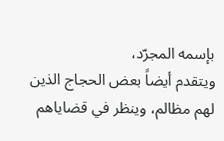بإسمه المجرّد،
ويتقدم أيضاً بعض الحجاج الذين لهم مظالم، وينظر في قضاياهم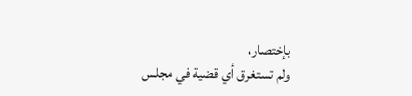بإختصار،
ولم تستغرق أي قضية في مجلس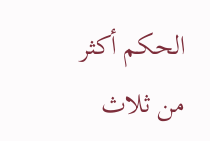الحكم أكثر من ثلاث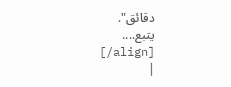دقائق".
يتبع....
[/align]
|